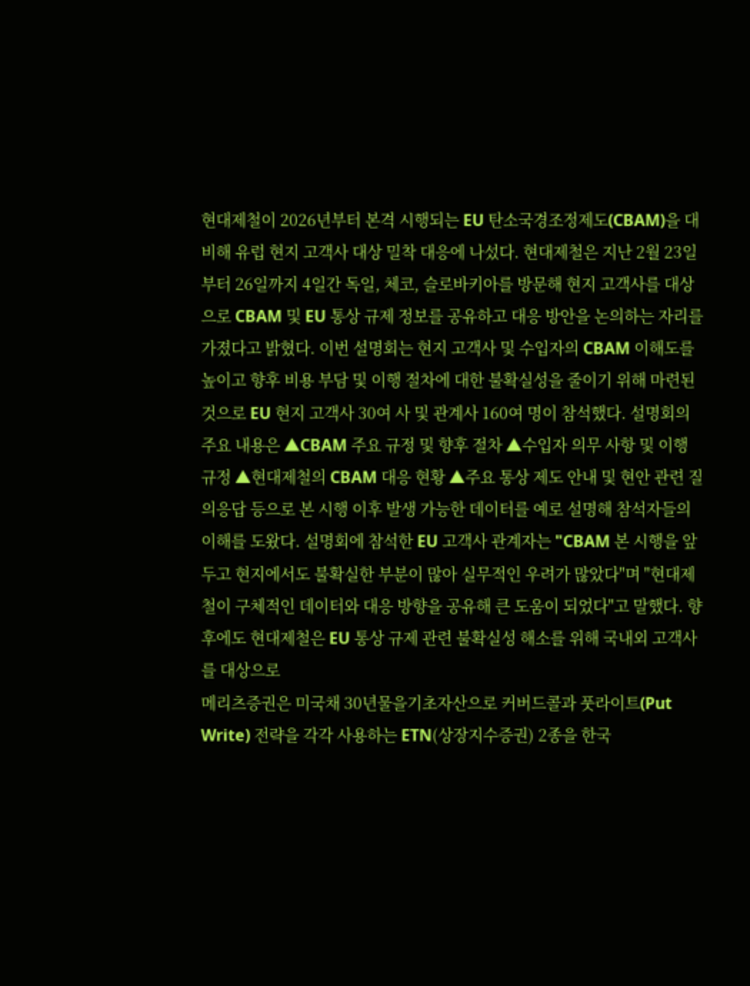현대제철이 2026년부터 본격 시행되는 EU 탄소국경조정제도(CBAM)을 대비해 유럽 현지 고객사 대상 밀착 대응에 나섰다. 현대제철은 지난 2월 23일부터 26일까지 4일간 독일, 체코, 슬로바키아를 방문해 현지 고객사를 대상으로 CBAM 및 EU 통상 규제 정보를 공유하고 대응 방안을 논의하는 자리를 가졌다고 밝혔다. 이번 설명회는 현지 고객사 및 수입자의 CBAM 이해도를 높이고 향후 비용 부담 및 이행 절차에 대한 불확실성을 줄이기 위해 마련된 것으로 EU 현지 고객사 30여 사 및 관계사 160여 명이 참석했다. 설명회의 주요 내용은 ▲CBAM 주요 규정 및 향후 절차 ▲수입자 의무 사항 및 이행 규정 ▲현대제철의 CBAM 대응 현황 ▲주요 통상 제도 안내 및 현안 관련 질의응답 등으로 본 시행 이후 발생 가능한 데이터를 예로 설명해 참석자들의 이해를 도왔다. 설명회에 참석한 EU 고객사 관계자는 "CBAM 본 시행을 앞두고 현지에서도 불확실한 부분이 많아 실무적인 우려가 많았다"며 "현대제철이 구체적인 데이터와 대응 방향을 공유해 큰 도움이 되었다"고 말했다. 향후에도 현대제철은 EU 통상 규제 관련 불확실성 해소를 위해 국내외 고객사를 대상으로
메리츠증권은 미국채 30년물을기초자산으로 커버드콜과 풋라이트(Put Write) 전략을 각각 사용하는 ETN(상장지수증권) 2종을 한국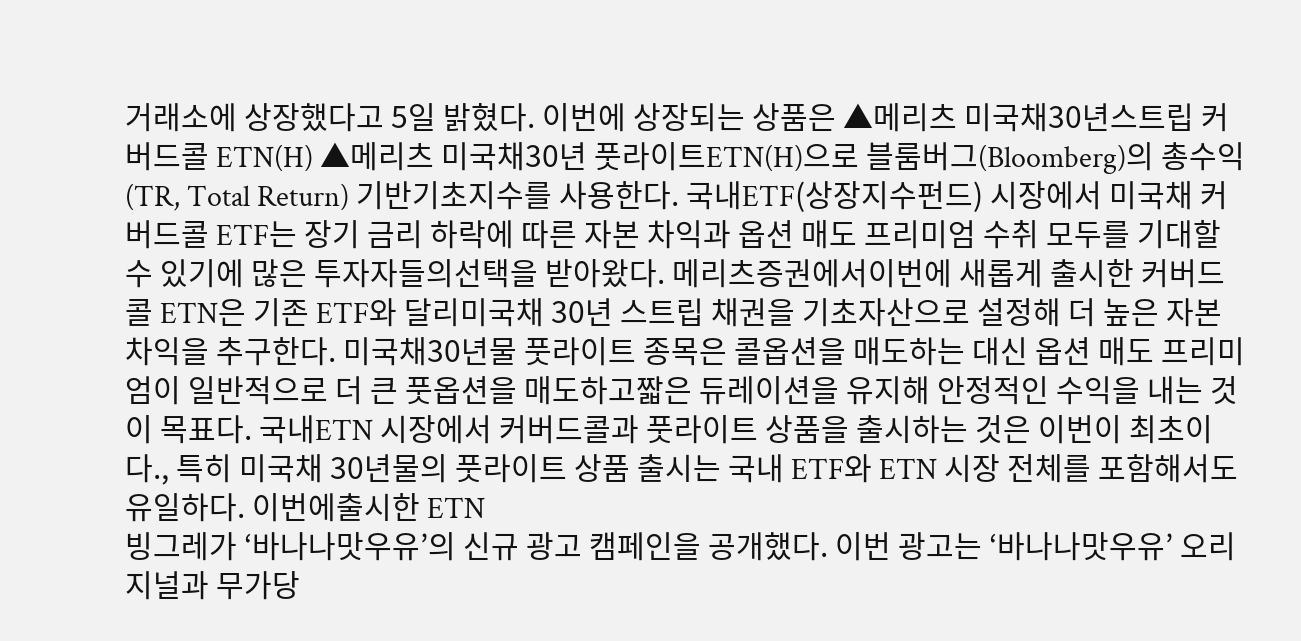거래소에 상장했다고 5일 밝혔다. 이번에 상장되는 상품은 ▲메리츠 미국채30년스트립 커버드콜 ETN(H) ▲메리츠 미국채30년 풋라이트ETN(H)으로 블룸버그(Bloomberg)의 총수익(TR, Total Return) 기반기초지수를 사용한다. 국내ETF(상장지수펀드) 시장에서 미국채 커버드콜 ETF는 장기 금리 하락에 따른 자본 차익과 옵션 매도 프리미엄 수취 모두를 기대할 수 있기에 많은 투자자들의선택을 받아왔다. 메리츠증권에서이번에 새롭게 출시한 커버드콜 ETN은 기존 ETF와 달리미국채 30년 스트립 채권을 기초자산으로 설정해 더 높은 자본 차익을 추구한다. 미국채30년물 풋라이트 종목은 콜옵션을 매도하는 대신 옵션 매도 프리미엄이 일반적으로 더 큰 풋옵션을 매도하고짧은 듀레이션을 유지해 안정적인 수익을 내는 것이 목표다. 국내ETN 시장에서 커버드콜과 풋라이트 상품을 출시하는 것은 이번이 최초이다., 특히 미국채 30년물의 풋라이트 상품 출시는 국내 ETF와 ETN 시장 전체를 포함해서도 유일하다. 이번에출시한 ETN
빙그레가 ‘바나나맛우유’의 신규 광고 캠페인을 공개했다. 이번 광고는 ‘바나나맛우유’ 오리지널과 무가당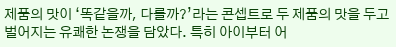제품의 맛이 ‘똑같을까, 다를까?’라는 콘셉트로 두 제품의 맛을 두고 벌어지는 유쾌한 논쟁을 담았다. 특히 아이부터 어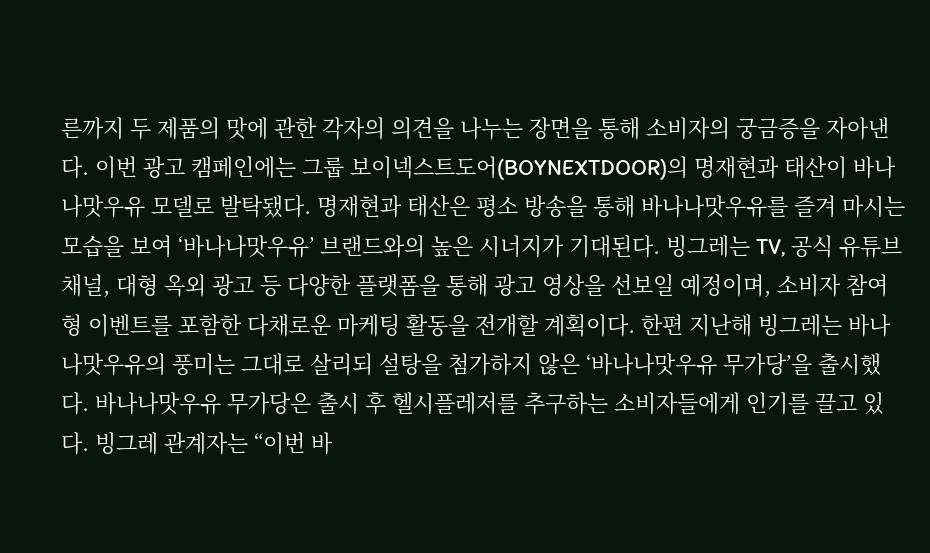른까지 두 제품의 맛에 관한 각자의 의견을 나누는 장면을 통해 소비자의 궁금증을 자아낸다. 이번 광고 캠페인에는 그룹 보이넥스트도어(BOYNEXTDOOR)의 명재현과 태산이 바나나맛우유 모델로 발탁됐다. 명재현과 태산은 평소 방송을 통해 바나나맛우유를 즐겨 마시는 모습을 보여 ‘바나나맛우유’ 브랜드와의 높은 시너지가 기대된다. 빙그레는 TV, 공식 유튜브 채널, 대형 옥외 광고 등 다양한 플랫폼을 통해 광고 영상을 선보일 예정이며, 소비자 참여형 이벤트를 포함한 다채로운 마케팅 활동을 전개할 계획이다. 한편 지난해 빙그레는 바나나맛우유의 풍미는 그대로 살리되 설탕을 첨가하지 않은 ‘바나나맛우유 무가당’을 출시했다. 바나나맛우유 무가당은 출시 후 헬시플레저를 추구하는 소비자들에게 인기를 끌고 있다. 빙그레 관계자는 “이번 바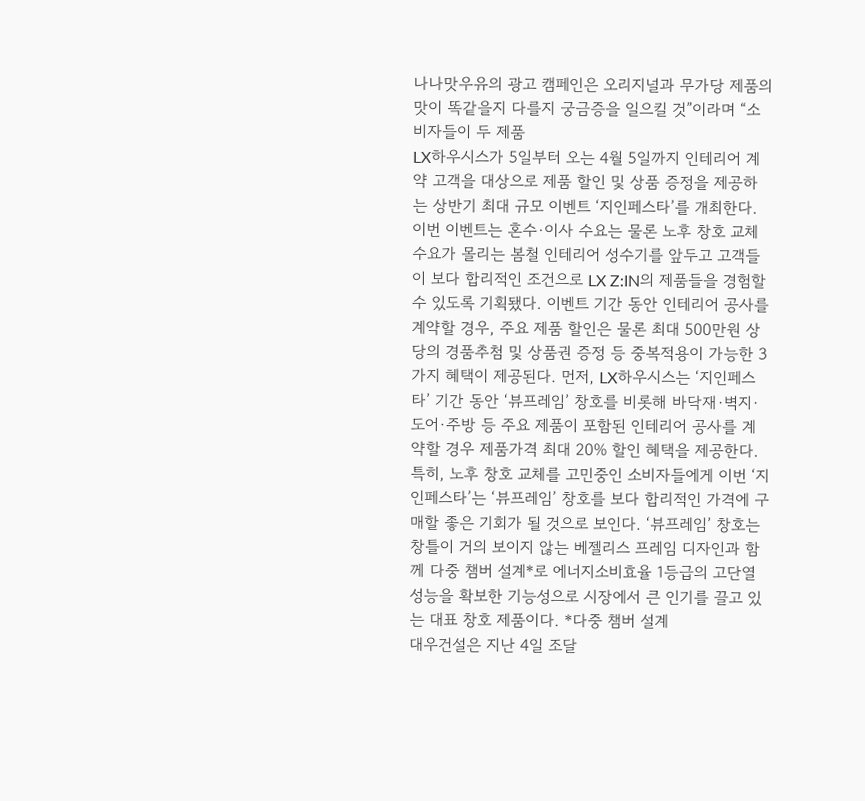나나맛우유의 광고 캠페인은 오리지널과 무가당 제품의 맛이 똑같을지 다를지 궁금증을 일으킬 것”이라며 “소비자들이 두 제품
LX하우시스가 5일부터 오는 4월 5일까지 인테리어 계약 고객을 대상으로 제품 할인 및 상품 증정을 제공하는 상반기 최대 규모 이벤트 ‘지인페스타’를 개최한다. 이번 이벤트는 혼수·이사 수요는 물론 노후 창호 교체 수요가 몰리는 봄철 인테리어 성수기를 앞두고 고객들이 보다 합리적인 조건으로 LX Z:IN의 제품들을 경험할 수 있도록 기획됐다. 이벤트 기간 동안 인테리어 공사를 계약할 경우, 주요 제품 할인은 물론 최대 500만원 상당의 경품추첨 및 상품권 증정 등 중복적용이 가능한 3가지 혜택이 제공된다. 먼저, LX하우시스는 ‘지인페스타’ 기간 동안 ‘뷰프레임’ 창호를 비롯해 바닥재·벽지·도어·주방 등 주요 제품이 포함된 인테리어 공사를 계약할 경우 제품가격 최대 20% 할인 혜택을 제공한다. 특히, 노후 창호 교체를 고민중인 소비자들에게 이번 ‘지인페스타’는 ‘뷰프레임’ 창호를 보다 합리적인 가격에 구매할 좋은 기회가 될 것으로 보인다. ‘뷰프레임’ 창호는 창틀이 거의 보이지 않는 베젤리스 프레임 디자인과 함께 다중 챔버 설계*로 에너지소비효율 1등급의 고단열 성능을 확보한 기능성으로 시장에서 큰 인기를 끌고 있는 대표 창호 제품이다. *다중 챔버 설계
대우건설은 지난 4일 조달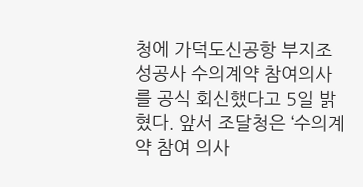청에 가덕도신공항 부지조성공사 수의계약 참여의사를 공식 회신했다고 5일 밝혔다. 앞서 조달청은 ‘수의계약 참여 의사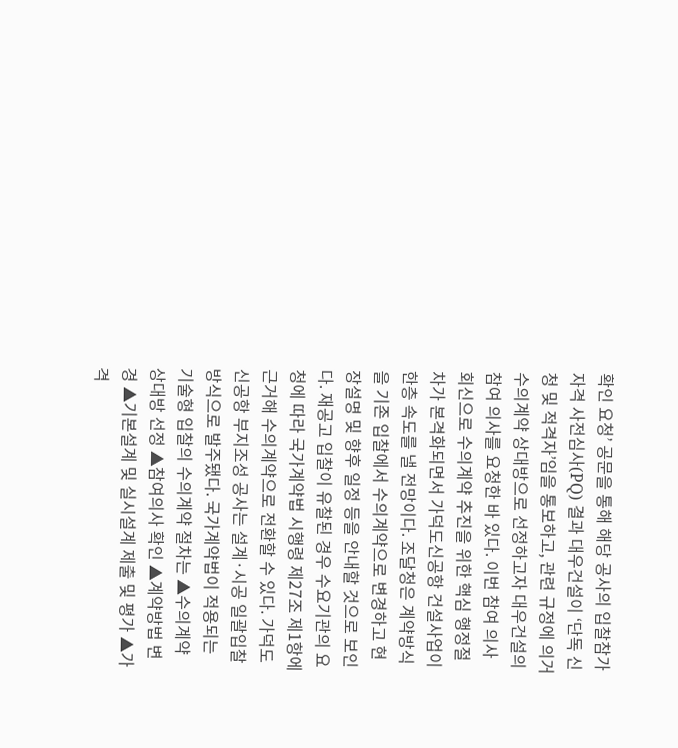확인 요청’ 공문을 통해 해당 공사의 입찰참가자격 사전심사(PQ) 결과 대우건설이 ‘단독 신청 및 적격자’임을 통보하고, 관련 규정에 의거 수의계약 상대방으로 선정하고자 대우건설의 참여 의사를 요청한 바 있다. 이번 참여 의사 회신으로 수의계약 추진을 위한 핵심 행정절차가 본격화되면서 가덕도신공항 건설사업이 한층 속도를 낼 전망이다. 조달청은 계약방식을 기존 입찰에서 수의계약으로 변경하고 현장설명 및 향후 일정 등을 안내할 것으로 보인다. 재공고 입찰이 유찰된 경우 수요기관의 요청에 따라 국가계약법 시행령 제27조 제1항에 근거해 수의계약으로 전환할 수 있다. 가덕도신공항 부지조성 공사는 설계·시공 일괄입찰방식으로 발주됐다. 국가계약법이 적용되는 기술형 입찰의 수의계약 절차는 ▲수의계약 상대방 선정 ▲참여의사 확인 ▲계약방법 변경 ▲기본설계 및 실시설계 제출 및 평가 ▲가격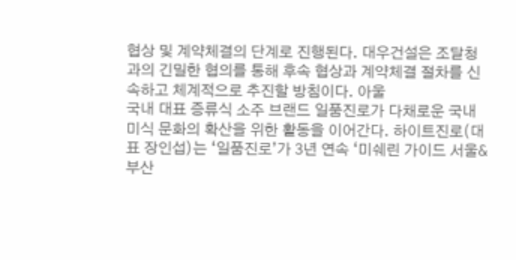협상 및 계약체결의 단계로 진행된다. 대우건설은 조달청과의 긴밀한 협의를 통해 후속 협상과 계약체결 절차를 신속하고 체계적으로 추진할 방침이다. 아울
국내 대표 증류식 소주 브랜드 일품진로가 다채로운 국내 미식 문화의 확산을 위한 활동을 이어간다. 하이트진로(대표 장인섭)는 ‘일품진로’가 3년 연속 ‘미쉐린 가이드 서울&부산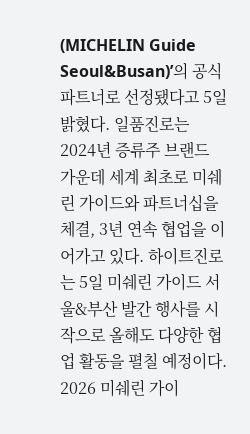(MICHELIN Guide Seoul&Busan)’의 공식 파트너로 선정됐다고 5일 밝혔다. 일품진로는 2024년 증류주 브랜드 가운데 세계 최초로 미쉐린 가이드와 파트너십을 체결, 3년 연속 협업을 이어가고 있다. 하이트진로는 5일 미쉐린 가이드 서울&부산 발간 행사를 시작으로 올해도 다양한 협업 활동을 펼칠 예정이다. 2026 미쉐린 가이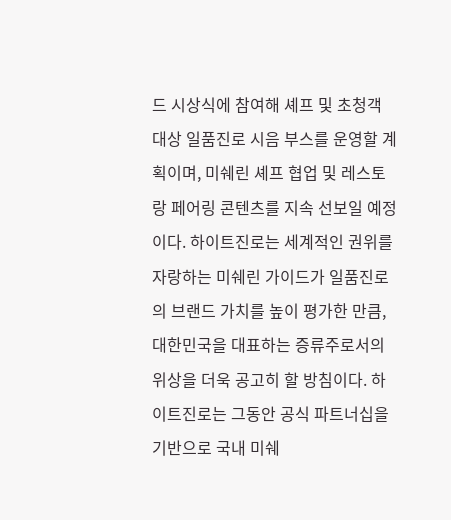드 시상식에 참여해 셰프 및 초청객 대상 일품진로 시음 부스를 운영할 계획이며, 미쉐린 셰프 협업 및 레스토랑 페어링 콘텐츠를 지속 선보일 예정이다. 하이트진로는 세계적인 권위를 자랑하는 미쉐린 가이드가 일품진로의 브랜드 가치를 높이 평가한 만큼, 대한민국을 대표하는 증류주로서의 위상을 더욱 공고히 할 방침이다. 하이트진로는 그동안 공식 파트너십을 기반으로 국내 미쉐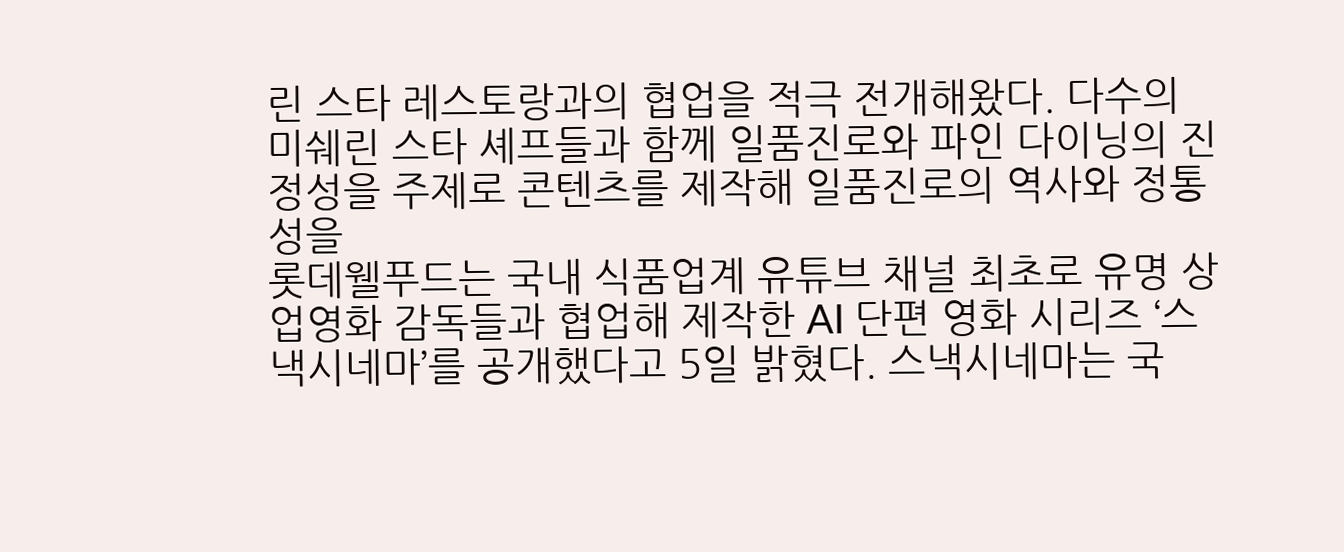린 스타 레스토랑과의 협업을 적극 전개해왔다. 다수의 미쉐린 스타 셰프들과 함께 일품진로와 파인 다이닝의 진정성을 주제로 콘텐츠를 제작해 일품진로의 역사와 정통성을
롯데웰푸드는 국내 식품업계 유튜브 채널 최초로 유명 상업영화 감독들과 협업해 제작한 AI 단편 영화 시리즈 ‘스낵시네마’를 공개했다고 5일 밝혔다. 스낵시네마는 국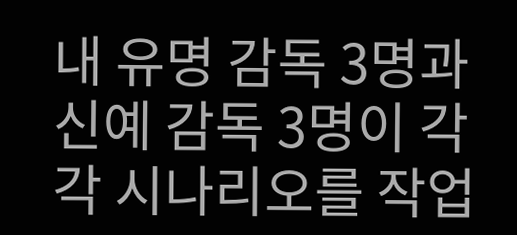내 유명 감독 3명과 신예 감독 3명이 각각 시나리오를 작업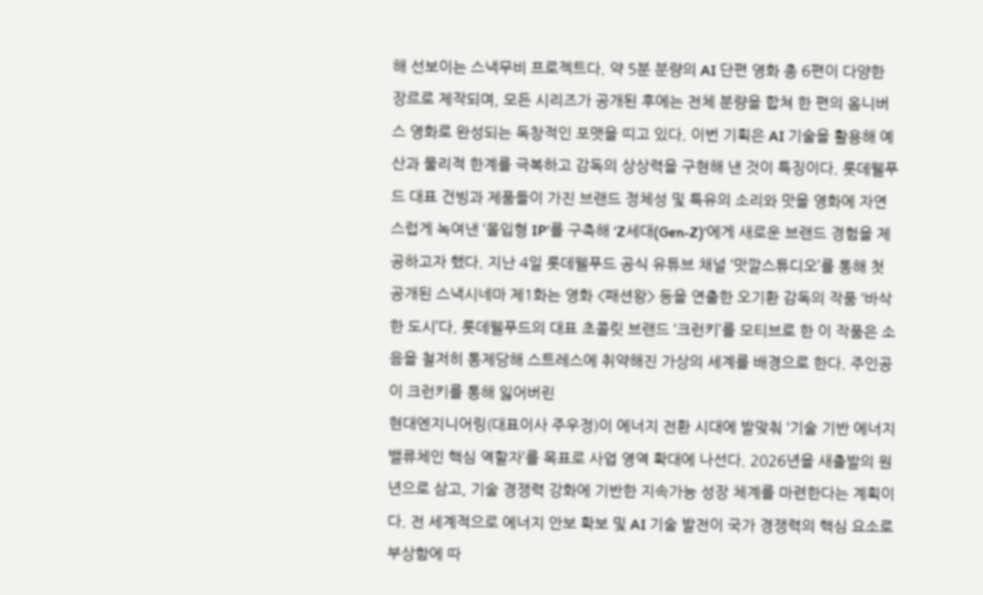해 선보이는 스낵무비 프로젝트다. 약 5분 분량의 AI 단편 영화 총 6편이 다양한 장르로 제작되며, 모든 시리즈가 공개된 후에는 전체 분량을 합쳐 한 편의 옴니버스 영화로 완성되는 독창적인 포맷을 띠고 있다. 이번 기획은 AI 기술을 활용해 예산과 물리적 한계를 극복하고 감독의 상상력을 구현해 낸 것이 특징이다. 롯데웰푸드 대표 건빙과 제품들이 가진 브랜드 정체성 및 특유의 소리와 맛을 영화에 자연스럽게 녹여낸 ‘몰입형 IP’를 구축해 ‘Z세대(Gen-Z)’에게 새로운 브랜드 경험을 제공하고자 했다. 지난 4일 롯데웰푸드 공식 유튜브 채널 ‘맛깔스튜디오’를 통해 첫 공개된 스낵시네마 제1화는 영화 <패션왕> 등을 연출한 오기환 감독의 작품 ‘바삭한 도시’다. 롯데웰푸드의 대표 초콜릿 브랜드 ‘크런키’를 모티브로 한 이 작품은 소음을 철저히 통제당해 스트레스에 취약해진 가상의 세계를 배경으로 한다. 주인공이 크런키를 통해 잃어버린
현대엔지니어링(대표이사 주우정)이 에너지 전환 시대에 발맞춰 ‘기술 기반 에너지 밸류체인 핵심 역할자’를 목표로 사업 영역 확대에 나선다. 2026년을 새출발의 원년으로 삼고, 기술 경쟁력 강화에 기반한 지속가능 성장 체계를 마련한다는 계획이다. 전 세계적으로 에너지 안보 확보 및 AI 기술 발전이 국가 경쟁력의 핵심 요소로 부상함에 따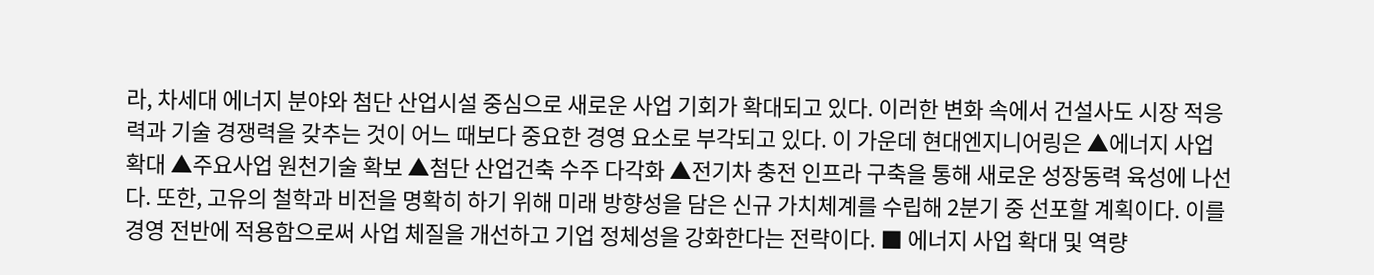라, 차세대 에너지 분야와 첨단 산업시설 중심으로 새로운 사업 기회가 확대되고 있다. 이러한 변화 속에서 건설사도 시장 적응력과 기술 경쟁력을 갖추는 것이 어느 때보다 중요한 경영 요소로 부각되고 있다. 이 가운데 현대엔지니어링은 ▲에너지 사업 확대 ▲주요사업 원천기술 확보 ▲첨단 산업건축 수주 다각화 ▲전기차 충전 인프라 구축을 통해 새로운 성장동력 육성에 나선다. 또한, 고유의 철학과 비전을 명확히 하기 위해 미래 방향성을 담은 신규 가치체계를 수립해 2분기 중 선포할 계획이다. 이를 경영 전반에 적용함으로써 사업 체질을 개선하고 기업 정체성을 강화한다는 전략이다. ■ 에너지 사업 확대 및 역량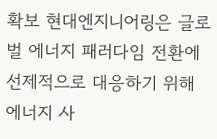확보 현대엔지니어링은 글로벌 에너지 패러다임 전환에 선제적으로 대응하기 위해 에너지 사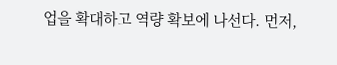업을 확대하고 역량 확보에 나선다. 먼저,